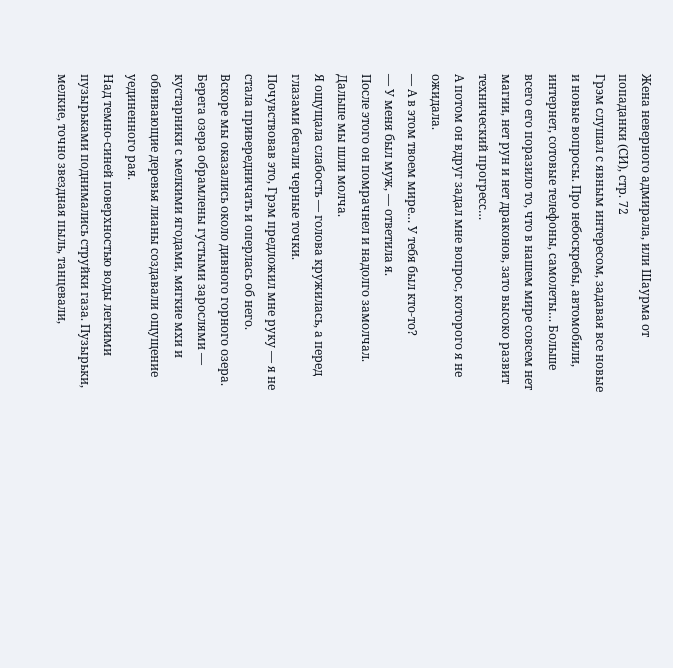Жена неверного адмирала, или Шаурма от попаданки (СИ), стр. 72
Грэм слушал с явным интересом, задавая все новые и новые вопросы. Про небоскребы, автомобили, интернет, сотовые телефоны, самолеты… Больше всего его поразило то, что в нашем мире совсем нет магии, нет рун и нет драконов, зато высоко развит технический прогресс…
А потом он вдруг задал мне вопрос, которого я не ожидала.
— А в этом твоем мире… У тебя был кто-то?
— У меня был муж, — ответила я.
После этого он помрачнел и надолго замолчал. Дальше мы шли молча.
Я ощущала слабость — голова кружилась, а перед глазами бегали черные точки.
Почувствовав это, Грэм предложил мне руку — я не стала привередничать и оперлась об него.
Вскоре мы оказались около дивного горного озера.
Берега озера обрамлены густыми зарослями — кустарники с мелкими ягодами, мягкие мхи и обвивающие деревья лианы создавали ощущение уединенного рая.
Над темно-синей поверхностью воды легкими пузырьками поднимались струйки газа. Пузырьки, мелкие, точно звездная пыль, танцевали,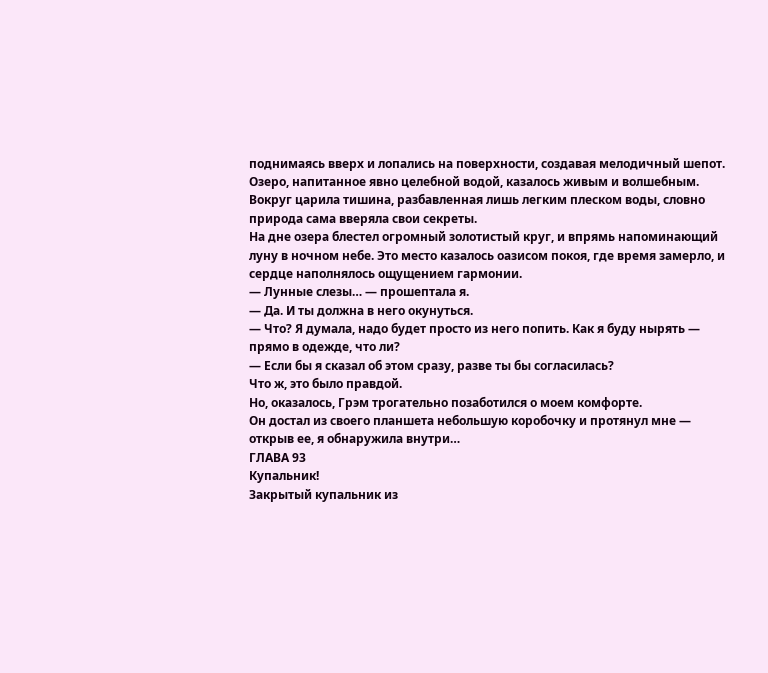поднимаясь вверх и лопались на поверхности, создавая мелодичный шепот.
Озеро, напитанное явно целебной водой, казалось живым и волшебным.
Вокруг царила тишина, разбавленная лишь легким плеском воды, словно природа сама вверяла свои секреты.
На дне озера блестел огромный золотистый круг, и впрямь напоминающий луну в ночном небе. Это место казалось оазисом покоя, где время замерло, и сердце наполнялось ощущением гармонии.
— Лунные слезы… — прошептала я.
— Да. И ты должна в него окунуться.
— Что? Я думала, надо будет просто из него попить. Как я буду нырять — прямо в одежде, что ли?
— Если бы я сказал об этом сразу, разве ты бы согласилась?
Что ж, это было правдой.
Но, оказалось, Грэм трогательно позаботился о моем комфорте.
Он достал из своего планшета небольшую коробочку и протянул мне — открыв ее, я обнаружила внутри…
ГЛАВА 93
Купальник!
Закрытый купальник из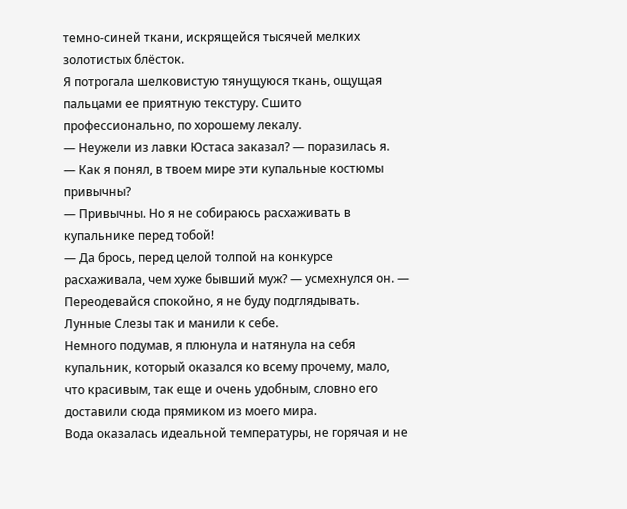темно-синей ткани, искрящейся тысячей мелких золотистых блёсток.
Я потрогала шелковистую тянущуюся ткань, ощущая пальцами ее приятную текстуру. Сшито профессионально, по хорошему лекалу.
— Неужели из лавки Юстаса заказал? — поразилась я.
— Как я понял, в твоем мире эти купальные костюмы привычны?
— Привычны. Но я не собираюсь расхаживать в купальнике перед тобой!
— Да брось, перед целой толпой на конкурсе расхаживала, чем хуже бывший муж? — усмехнулся он. — Переодевайся спокойно, я не буду подглядывать.
Лунные Слезы так и манили к себе.
Немного подумав, я плюнула и натянула на себя купальник, который оказался ко всему прочему, мало, что красивым, так еще и очень удобным, словно его доставили сюда прямиком из моего мира.
Вода оказалась идеальной температуры, не горячая и не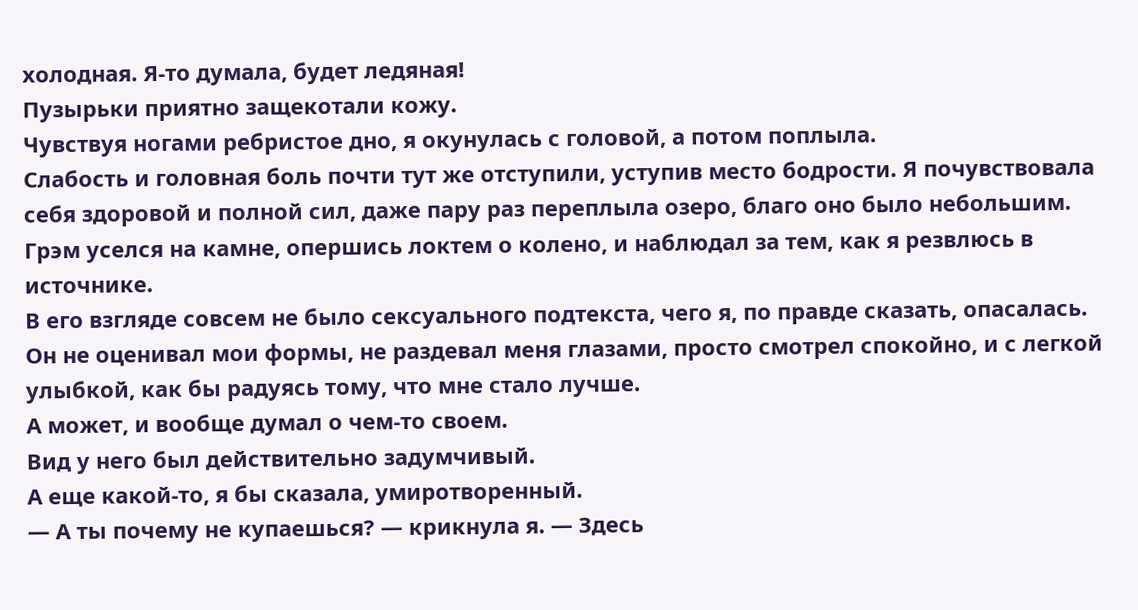холодная. Я-то думала, будет ледяная!
Пузырьки приятно защекотали кожу.
Чувствуя ногами ребристое дно, я окунулась с головой, а потом поплыла.
Слабость и головная боль почти тут же отступили, уступив место бодрости. Я почувствовала себя здоровой и полной сил, даже пару раз переплыла озеро, благо оно было небольшим.
Грэм уселся на камне, опершись локтем о колено, и наблюдал за тем, как я резвлюсь в источнике.
В его взгляде совсем не было сексуального подтекста, чего я, по правде сказать, опасалась.
Он не оценивал мои формы, не раздевал меня глазами, просто смотрел спокойно, и с легкой улыбкой, как бы радуясь тому, что мне стало лучше.
А может, и вообще думал о чем-то своем.
Вид у него был действительно задумчивый.
А еще какой-то, я бы сказала, умиротворенный.
— А ты почему не купаешься? — крикнула я. — Здесь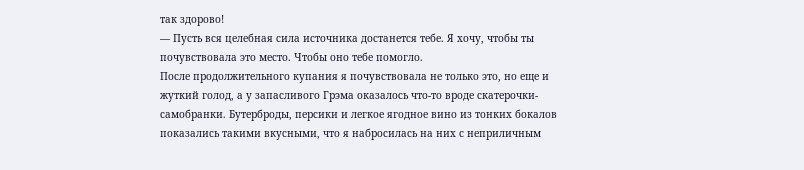так здорово!
— Пусть вся целебная сила источника достанется тебе. Я хочу, чтобы ты почувствовала это место. Чтобы оно тебе помогло.
После продолжительного купания я почувствовала не только это, но еще и жуткий голод, а у запасливого Грэма оказалось что-то вроде скатерочки-самобранки. Бутерброды, персики и легкое ягодное вино из тонких бокалов показались такими вкусными, что я набросилась на них с неприличным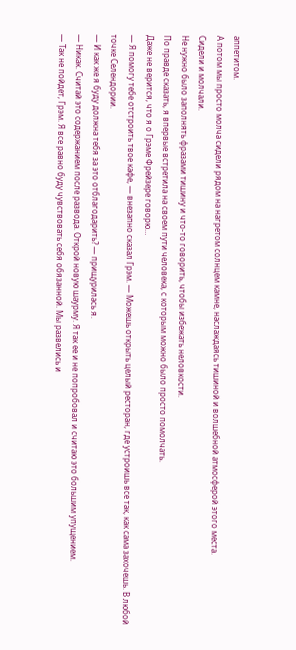аппетитом.
А потом мы просто молча сидели рядом на нагретом солнцем камне, наслаждаясь тишиной и волшебной атмосферой этого места.
Сидели и молчали.
Не нужно было заполнять фразами тишину и что-то говорить, чтобы избежать неловкости.
По правде сказать, я впервые встретила на своем пути человека, с которым можно было просто помолчать.
Даже не верится, что я о Грэме Фрейзере говорю…
— Я помогу тебе отстроить твое кафе, — внезапно сказал Грэм. — Можешь открыть целый ресторан, где устроишь все так, как сама захочешь. В любой точке Селендории.
— И как же я буду должна тебя за это отблагодарить? — прищурилась я.
— Никак. Считай это содержанием после развода. Открой новую шаурму. Я так ее и не попробовал и считаю это большим упущением.
— Так не пойдет, Грэм. Я все равно буду чувствовать себя обязанной. Мы развелись и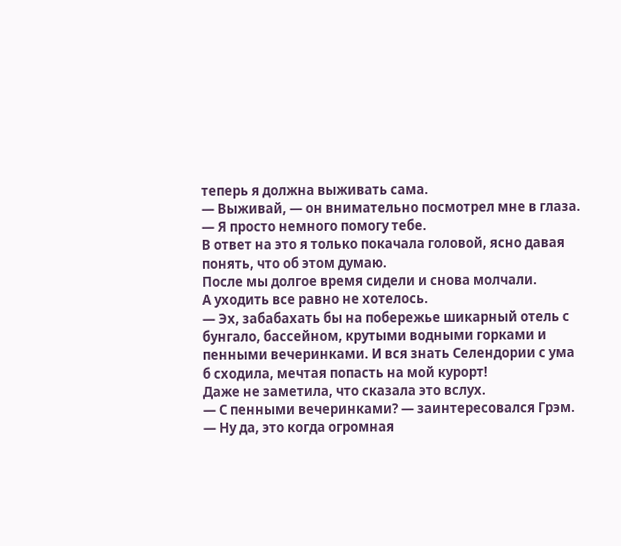теперь я должна выживать сама.
— Выживай, — он внимательно посмотрел мне в глаза. — Я просто немного помогу тебе.
В ответ на это я только покачала головой, ясно давая понять, что об этом думаю.
После мы долгое время сидели и снова молчали.
А уходить все равно не хотелось.
— Эх, забабахать бы на побережье шикарный отель с бунгало, бассейном, крутыми водными горками и пенными вечеринками. И вся знать Селендории с ума б сходила, мечтая попасть на мой курорт!
Даже не заметила, что сказала это вслух.
— С пенными вечеринками? — заинтересовался Грэм.
— Ну да, это когда огромная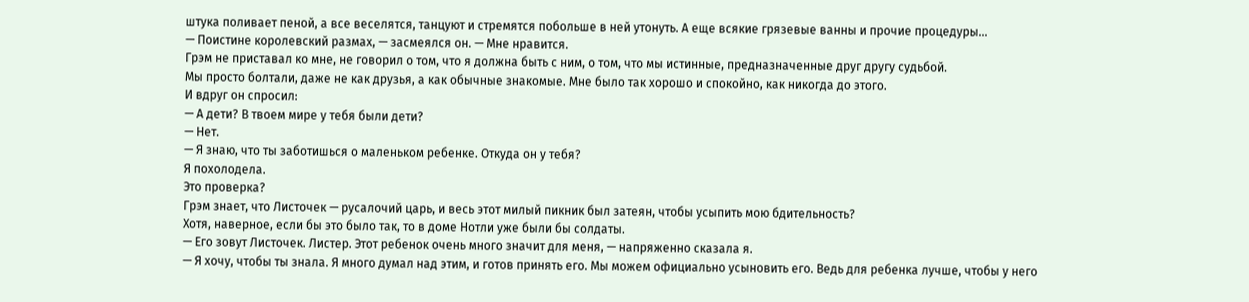штука поливает пеной, а все веселятся, танцуют и стремятся побольше в ней утонуть. А еще всякие грязевые ванны и прочие процедуры…
— Поистине королевский размах, — засмеялся он. — Мне нравится.
Грэм не приставал ко мне, не говорил о том, что я должна быть с ним, о том, что мы истинные, предназначенные друг другу судьбой.
Мы просто болтали, даже не как друзья, а как обычные знакомые. Мне было так хорошо и спокойно, как никогда до этого.
И вдруг он спросил:
— А дети? В твоем мире у тебя были дети?
— Нет.
— Я знаю, что ты заботишься о маленьком ребенке. Откуда он у тебя?
Я похолодела.
Это проверка?
Грэм знает, что Листочек — русалочий царь, и весь этот милый пикник был затеян, чтобы усыпить мою бдительность?
Хотя, наверное, если бы это было так, то в доме Нотли уже были бы солдаты.
— Его зовут Листочек. Листер. Этот ребенок очень много значит для меня, — напряженно сказала я.
— Я хочу, чтобы ты знала. Я много думал над этим, и готов принять его. Мы можем официально усыновить его. Ведь для ребенка лучше, чтобы у него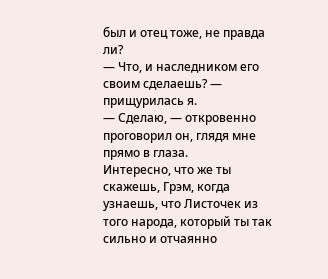был и отец тоже, не правда ли?
— Что, и наследником его своим сделаешь? — прищурилась я.
— Сделаю, — откровенно проговорил он, глядя мне прямо в глаза.
Интересно, что же ты скажешь, Грэм, когда узнаешь, что Листочек из того народа, который ты так сильно и отчаянно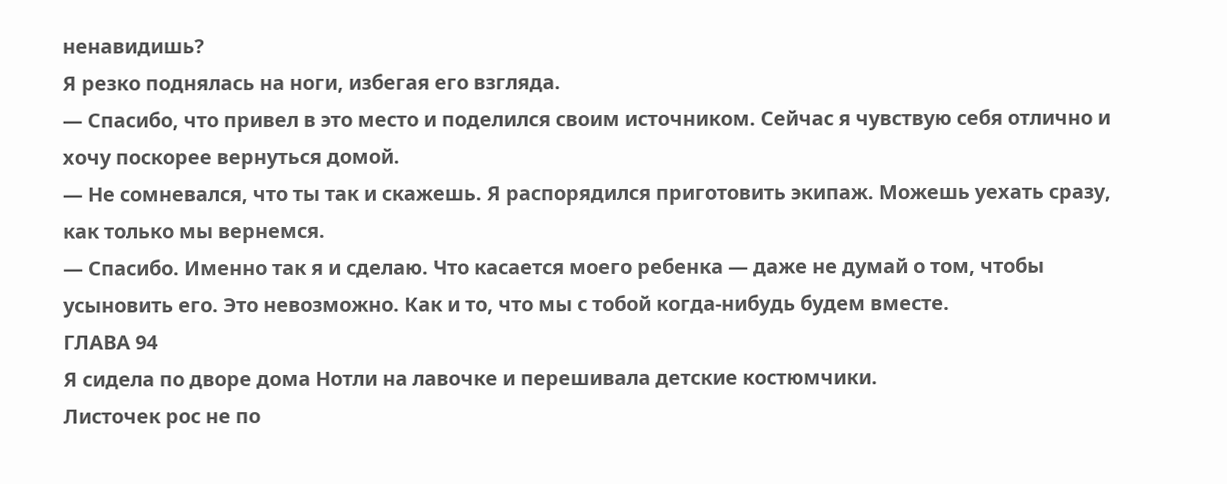ненавидишь?
Я резко поднялась на ноги, избегая его взгляда.
— Спасибо, что привел в это место и поделился своим источником. Сейчас я чувствую себя отлично и хочу поскорее вернуться домой.
— Не сомневался, что ты так и скажешь. Я распорядился приготовить экипаж. Можешь уехать сразу, как только мы вернемся.
— Спасибо. Именно так я и сделаю. Что касается моего ребенка — даже не думай о том, чтобы усыновить его. Это невозможно. Как и то, что мы с тобой когда-нибудь будем вместе.
ГЛАВА 94
Я сидела по дворе дома Нотли на лавочке и перешивала детские костюмчики.
Листочек рос не по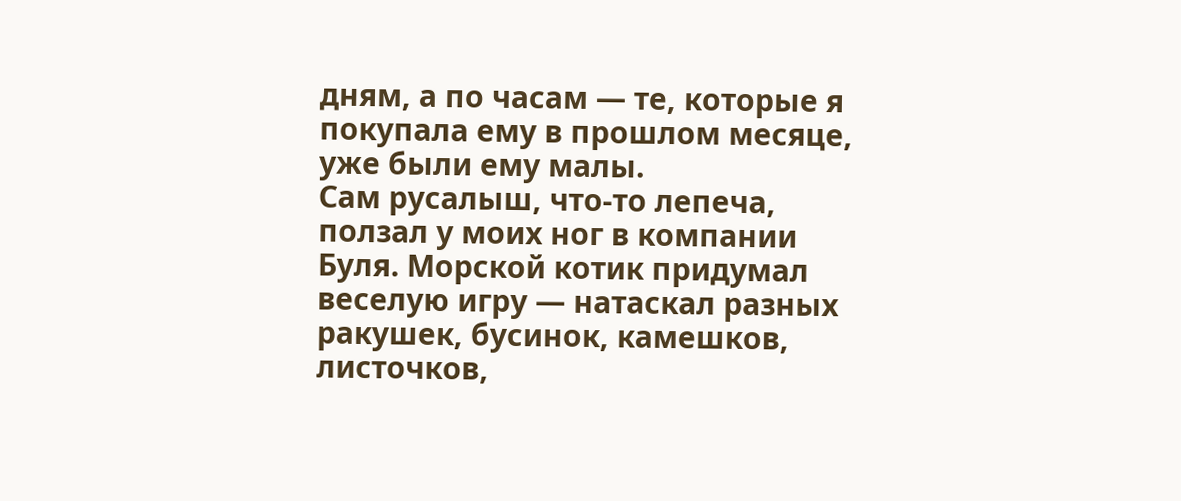дням, а по часам — те, которые я покупала ему в прошлом месяце, уже были ему малы.
Сам русалыш, что-то лепеча, ползал у моих ног в компании Буля. Морской котик придумал веселую игру — натаскал разных ракушек, бусинок, камешков, листочков,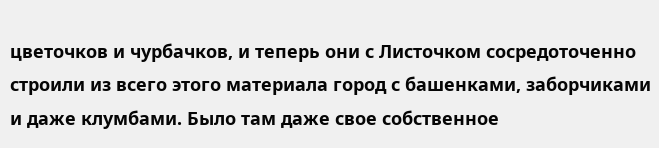цветочков и чурбачков, и теперь они с Листочком сосредоточенно строили из всего этого материала город с башенками, заборчиками и даже клумбами. Было там даже свое собственное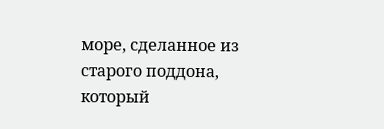море, сделанное из старого поддона, который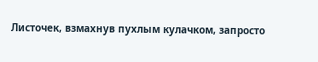Листочек, взмахнув пухлым кулачком, запросто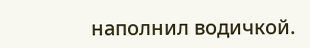наполнил водичкой.